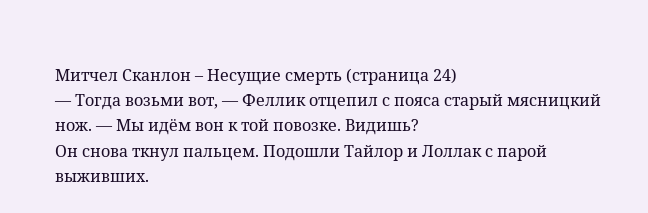Митчел Сканлон – Несущие смерть (страница 24)
— Тогда возьми вот, — Феллик отцепил с пояса старый мясницкий нож. — Мы идём вон к той повозке. Видишь?
Он снова ткнул пальцем. Подошли Тайлор и Лоллак с парой выживших.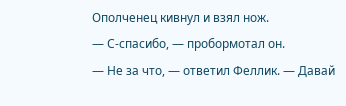Ополченец кивнул и взял нож.
— С-спасибо, — пробормотал он.
— Не за что, — ответил Феллик. — Давай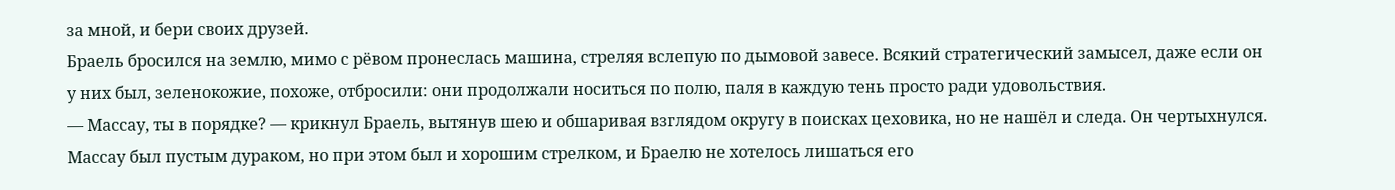за мной, и бери своих друзей.
Браель бросился на землю, мимо с рёвом пронеслась машина, стреляя вслепую по дымовой завесе. Всякий стратегический замысел, даже если он у них был, зеленокожие, похоже, отбросили: они продолжали носиться по полю, паля в каждую тень просто ради удовольствия.
— Массау, ты в порядке? — крикнул Браель, вытянув шею и обшаривая взглядом округу в поисках цеховика, но не нашёл и следа. Он чертыхнулся. Массау был пустым дураком, но при этом был и хорошим стрелком, и Браелю не хотелось лишаться его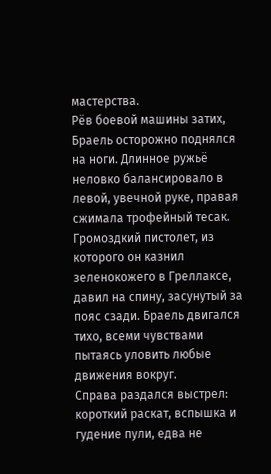мастерства.
Рёв боевой машины затих, Браель осторожно поднялся на ноги. Длинное ружьё неловко балансировало в левой, увечной руке, правая сжимала трофейный тесак. Громоздкий пистолет, из которого он казнил зеленокожего в Греллаксе, давил на спину, засунутый за пояс сзади. Браель двигался тихо, всеми чувствами пытаясь уловить любые движения вокруг.
Справа раздался выстрел: короткий раскат, вспышка и гудение пули, едва не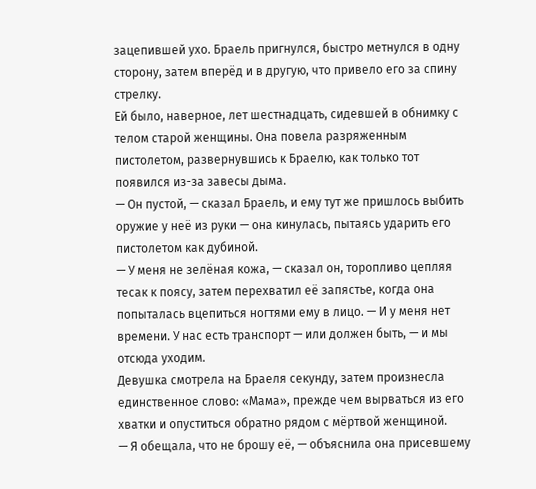зацепившей ухо. Браель пригнулся, быстро метнулся в одну сторону, затем вперёд и в другую, что привело его за спину стрелку.
Ей было, наверное, лет шестнадцать, сидевшей в обнимку с телом старой женщины. Она повела разряженным пистолетом, развернувшись к Браелю, как только тот появился из-за завесы дыма.
— Он пустой, — сказал Браель, и ему тут же пришлось выбить оружие у неё из руки — она кинулась, пытаясь ударить его пистолетом как дубиной.
— У меня не зелёная кожа, — сказал он, торопливо цепляя тесак к поясу, затем перехватил её запястье, когда она попыталась вцепиться ногтями ему в лицо. — И у меня нет времени. У нас есть транспорт — или должен быть, — и мы отсюда уходим.
Девушка смотрела на Браеля секунду, затем произнесла единственное слово: «Мама», прежде чем вырваться из его хватки и опуститься обратно рядом с мёртвой женщиной.
— Я обещала, что не брошу её, — объяснила она присевшему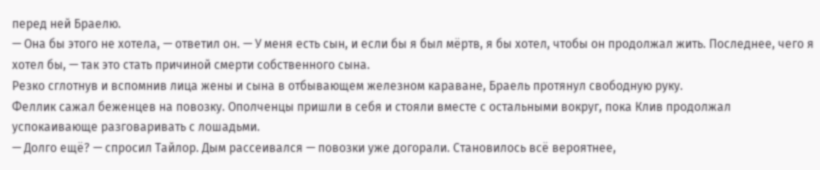перед ней Браелю.
— Она бы этого не хотела, — ответил он. — У меня есть сын, и если бы я был мёртв, я бы хотел, чтобы он продолжал жить. Последнее, чего я хотел бы, — так это стать причиной смерти собственного сына.
Резко сглотнув и вспомнив лица жены и сына в отбывающем железном караване, Браель протянул свободную руку.
Феллик сажал беженцев на повозку. Ополченцы пришли в себя и стояли вместе с остальными вокруг, пока Клив продолжал успокаивающе разговаривать с лошадьми.
— Долго ещё? — спросил Тайлор. Дым рассеивался — повозки уже догорали. Становилось всё вероятнее,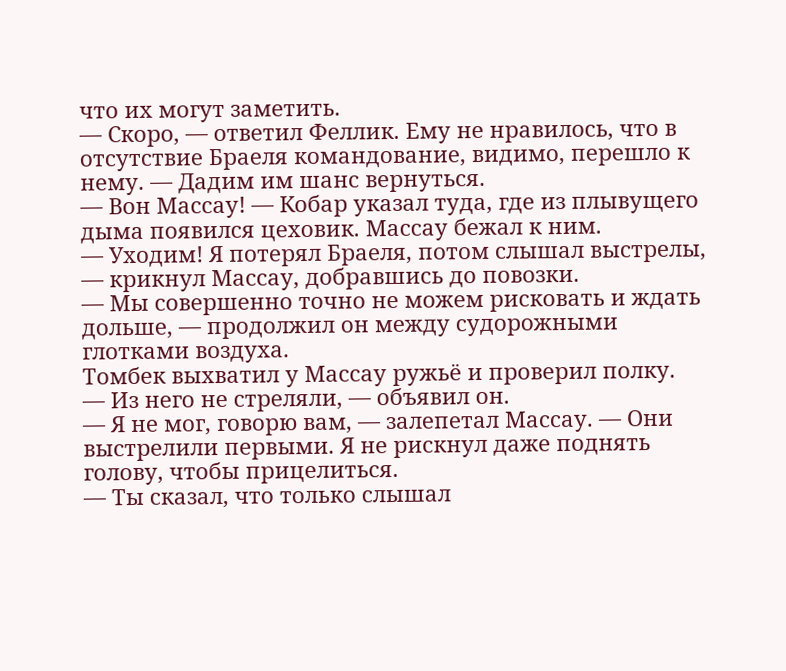что их могут заметить.
— Скоро, — ответил Феллик. Ему не нравилось, что в отсутствие Браеля командование, видимо, перешло к нему. — Дадим им шанс вернуться.
— Вон Массау! — Кобар указал туда, где из плывущего дыма появился цеховик. Массау бежал к ним.
— Уходим! Я потерял Браеля, потом слышал выстрелы, — крикнул Массау, добравшись до повозки.
— Мы совершенно точно не можем рисковать и ждать дольше, — продолжил он между судорожными глотками воздуха.
Томбек выхватил у Массау ружьё и проверил полку.
— Из него не стреляли, — объявил он.
— Я не мог, говорю вам, — залепетал Массау. — Они выстрелили первыми. Я не рискнул даже поднять голову, чтобы прицелиться.
— Ты сказал, что только слышал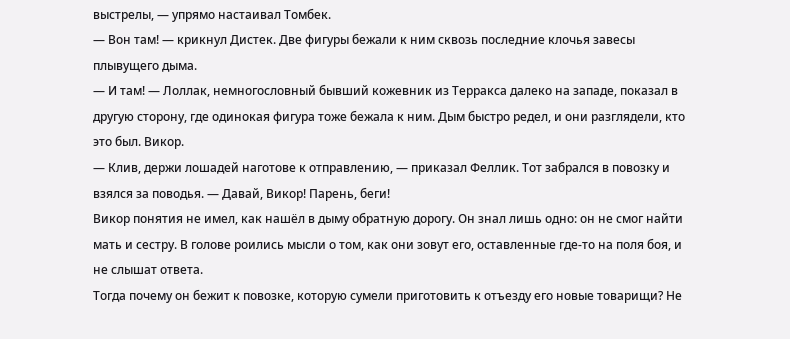выстрелы, — упрямо настаивал Томбек.
— Вон там! — крикнул Дистек. Две фигуры бежали к ним сквозь последние клочья завесы плывущего дыма.
— И там! — Лоллак, немногословный бывший кожевник из Терракса далеко на западе, показал в другую сторону, где одинокая фигура тоже бежала к ним. Дым быстро редел, и они разглядели, кто это был. Викор.
— Клив, держи лошадей наготове к отправлению, — приказал Феллик. Тот забрался в повозку и взялся за поводья. — Давай, Викор! Парень, беги!
Викор понятия не имел, как нашёл в дыму обратную дорогу. Он знал лишь одно: он не смог найти мать и сестру. В голове роились мысли о том, как они зовут его, оставленные где-то на поля боя, и не слышат ответа.
Тогда почему он бежит к повозке, которую сумели приготовить к отъезду его новые товарищи? Не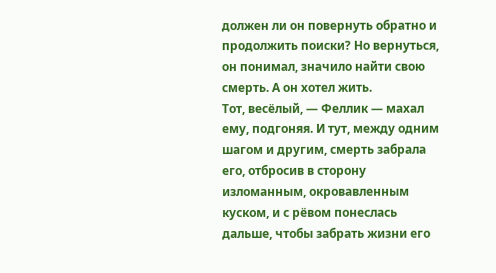должен ли он повернуть обратно и продолжить поиски? Но вернуться, он понимал, значило найти свою смерть. А он хотел жить.
Тот, весёлый, — Феллик — махал ему, подгоняя. И тут, между одним шагом и другим, смерть забрала его, отбросив в сторону изломанным, окровавленным куском, и с рёвом понеслась дальше, чтобы забрать жизни его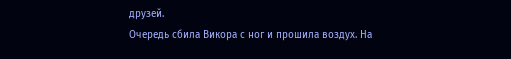друзей.
Очередь сбила Викора с ног и прошила воздух. На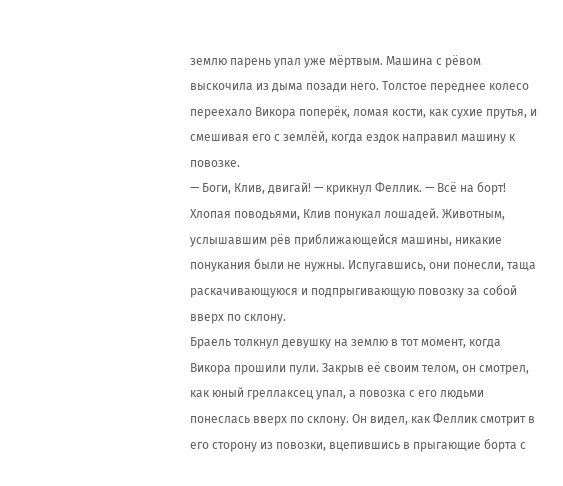землю парень упал уже мёртвым. Машина с рёвом выскочила из дыма позади него. Толстое переднее колесо переехало Викора поперёк, ломая кости, как сухие прутья, и смешивая его с землёй, когда ездок направил машину к повозке.
— Боги, Клив, двигай! — крикнул Феллик. — Всё на борт!
Хлопая поводьями, Клив понукал лошадей. Животным, услышавшим рёв приближающейся машины, никакие понукания были не нужны. Испугавшись, они понесли, таща раскачивающуюся и подпрыгивающую повозку за собой вверх по склону.
Браель толкнул девушку на землю в тот момент, когда Викора прошили пули. Закрыв её своим телом, он смотрел, как юный греллаксец упал, а повозка с его людьми понеслась вверх по склону. Он видел, как Феллик смотрит в его сторону из повозки, вцепившись в прыгающие борта с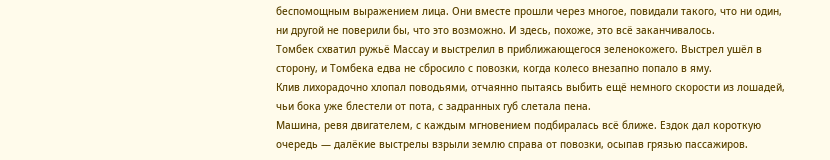беспомощным выражением лица. Они вместе прошли через многое, повидали такого, что ни один, ни другой не поверили бы, что это возможно. И здесь, похоже, это всё заканчивалось.
Томбек схватил ружьё Массау и выстрелил в приближающегося зеленокожего. Выстрел ушёл в сторону, и Томбека едва не сбросило с повозки, когда колесо внезапно попало в яму.
Клив лихорадочно хлопал поводьями, отчаянно пытаясь выбить ещё немного скорости из лошадей, чьи бока уже блестели от пота, с задранных губ слетала пена.
Машина, ревя двигателем, с каждым мгновением подбиралась всё ближе. Ездок дал короткую очередь — далёкие выстрелы взрыли землю справа от повозки, осыпав грязью пассажиров.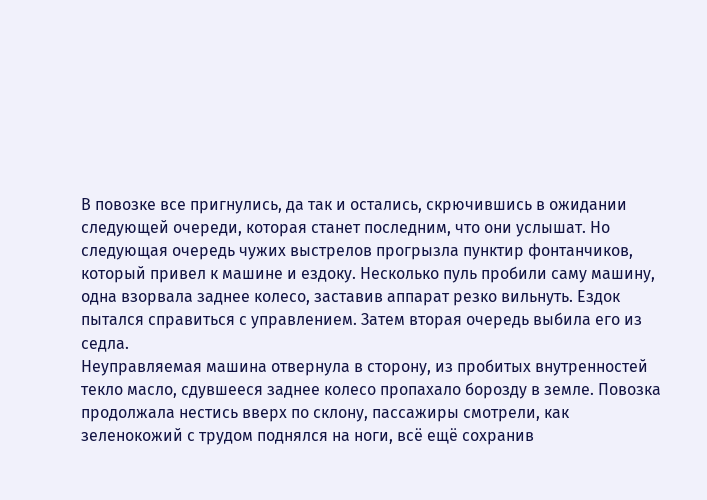В повозке все пригнулись, да так и остались, скрючившись в ожидании следующей очереди, которая станет последним, что они услышат. Но следующая очередь чужих выстрелов прогрызла пунктир фонтанчиков, который привел к машине и ездоку. Несколько пуль пробили саму машину, одна взорвала заднее колесо, заставив аппарат резко вильнуть. Ездок пытался справиться с управлением. Затем вторая очередь выбила его из седла.
Неуправляемая машина отвернула в сторону, из пробитых внутренностей текло масло, сдувшееся заднее колесо пропахало борозду в земле. Повозка продолжала нестись вверх по склону, пассажиры смотрели, как зеленокожий с трудом поднялся на ноги, всё ещё сохранив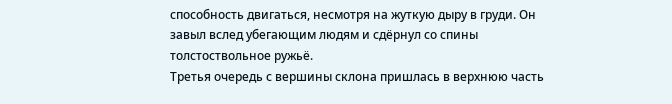способность двигаться, несмотря на жуткую дыру в груди. Он завыл вслед убегающим людям и сдёрнул со спины толстоствольное ружьё.
Третья очередь с вершины склона пришлась в верхнюю часть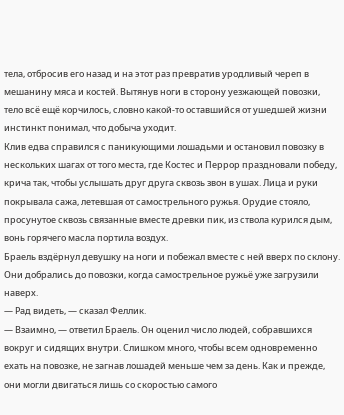тела, отбросив его назад и на этот раз превратив уродливый череп в мешанину мяса и костей. Вытянув ноги в сторону уезжающей повозки, тело всё ещё корчилось, словно какой-то оставшийся от ушедшей жизни инстинкт понимал, что добыча уходит.
Клив едва справился с паникующими лошадьми и остановил повозку в нескольких шагах от того места, где Костес и Перрор праздновали победу, крича так, чтобы услышать друг друга сквозь звон в ушах. Лица и руки покрывала сажа, летевшая от самострельного ружья. Орудие стояло, просунутое сквозь связанные вместе древки пик, из ствола курился дым, вонь горячего масла портила воздух.
Браель вздёрнул девушку на ноги и побежал вместе с ней вверх по склону. Они добрались до повозки, когда самострельное ружьё уже загрузили наверх.
— Рад видеть, — сказал Феллик.
— Взаимно, — ответил Браель. Он оценил число людей, собравшихся вокруг и сидящих внутри. Слишком много, чтобы всем одновременно ехать на повозке, не загнав лошадей меньше чем за день. Как и прежде, они могли двигаться лишь со скоростью самого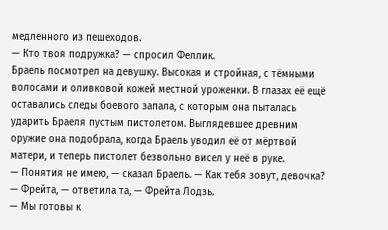медленного из пешеходов.
— Кто твоя подружка? — спросил Феллик.
Браель посмотрел на девушку. Высокая и стройная, с тёмными волосами и оливковой кожей местной уроженки. В глазах её ещё оставались следы боевого запала, с которым она пыталась ударить Браеля пустым пистолетом. Выглядевшее древним оружие она подобрала, когда Браель уводил её от мёртвой матери, и теперь пистолет безвольно висел у неё в руке.
— Понятия не имею, — сказал Браель. — Как тебя зовут, девочка?
— Фрейта, — ответила та, — Фрейта Лодзь.
— Мы готовы к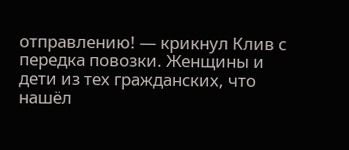отправлению! — крикнул Клив с передка повозки. Женщины и дети из тех гражданских, что нашёл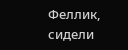Феллик, сидели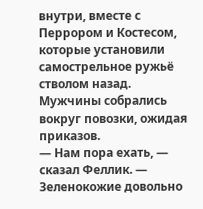внутри, вместе с Перрором и Костесом, которые установили самострельное ружьё стволом назад. Мужчины собрались вокруг повозки, ожидая приказов.
— Нам пора ехать, — сказал Феллик. — Зеленокожие довольно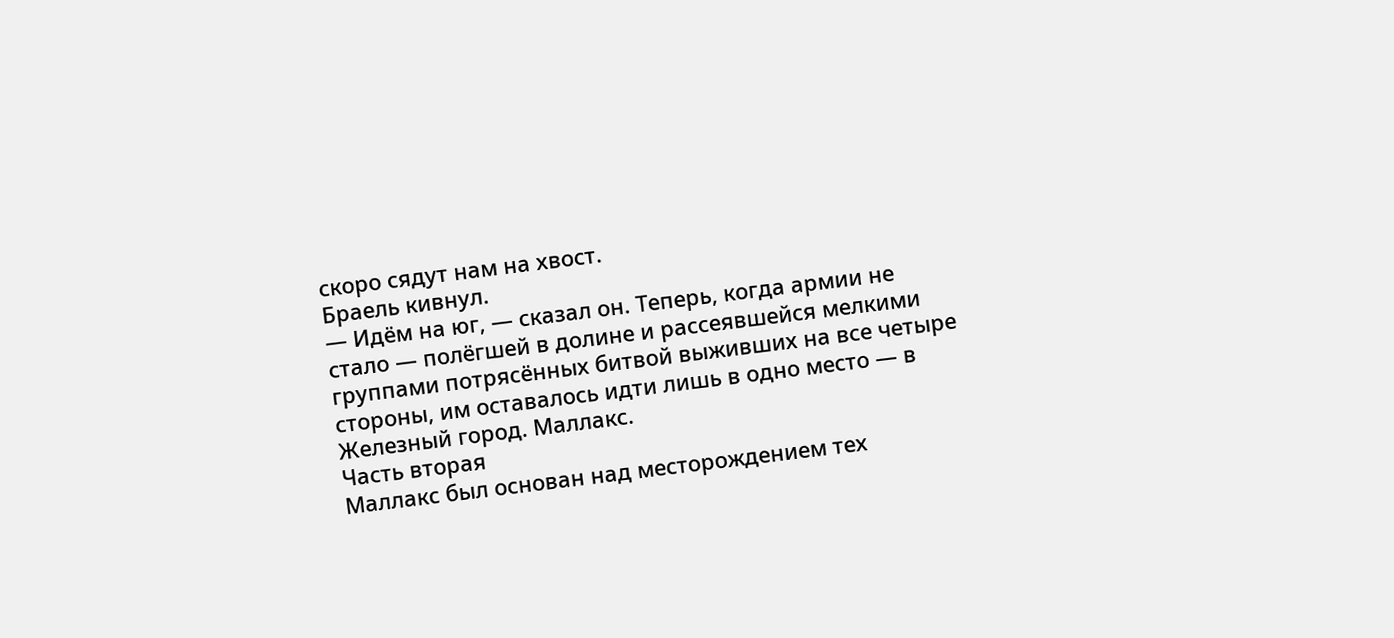скоро сядут нам на хвост.
Браель кивнул.
— Идём на юг, — сказал он. Теперь, когда армии не стало — полёгшей в долине и рассеявшейся мелкими группами потрясённых битвой выживших на все четыре стороны, им оставалось идти лишь в одно место — в Железный город. Маллакс.
Часть вторая
Маллакс был основан над месторождением тех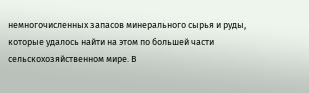немногочисленных запасов минерального сырья и руды, которые удалось найти на этом по большей части сельскохозяйственном мире. В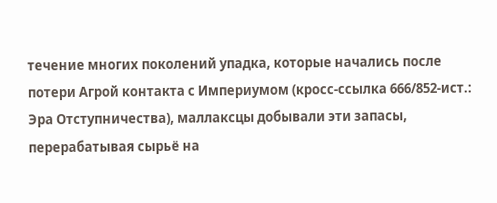течение многих поколений упадка, которые начались после потери Агрой контакта с Империумом (кросс-ссылка 666/852-ист.: Эра Отступничества), маллаксцы добывали эти запасы, перерабатывая сырьё на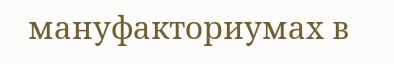мануфакториумах в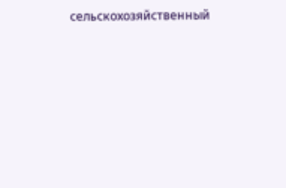сельскохозяйственный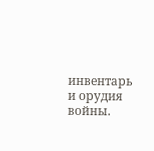инвентарь и орудия войны.